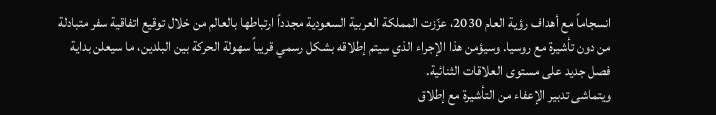انسجاماً مع أهداف رؤية العام 2030، عزّزت المملكة العربية السعودية مجدداً ارتباطها بالعالم من خلال توقيع اتفاقية سفر متبادلة من دون تأشيرة مع روسيا. وسيؤمن هذا الإجراء الذي سيتم إطلاقه بشكل رسمي قريباً سهولة الحركة بين البلدين، ما سيعلن بداية فصل جديد على مستوى العلاقات الثنائية.
ويتماشى تدبير الإعفاء من التأشيرة مع إطلاق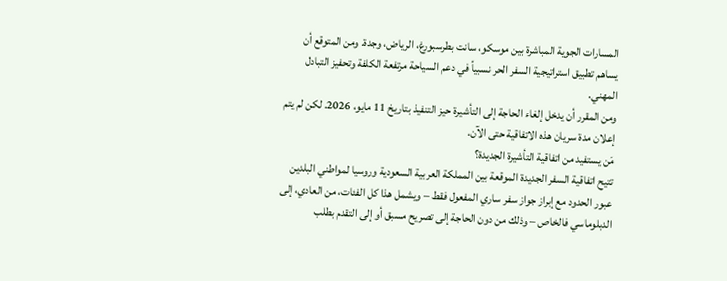المسارات الجوية المباشرة بين موسكو، سانت بطرسبورغ، الرياض، وجدة. ومن المتوقع أن يساهم تطبيق استراتيجية السفر الحر نسبياً في دعم السياحة مرتفعة الكلفة وتحفيز التبادل المهني.
ومن المقرر أن يدخل إلغاء الحاجة إلى التأشيرة حيز التنفيذ بتاريخ 11 مايو، 2026. لكن لم يتم إعلان مدة سريان هذه الاتفاقية حتى الآن.
مَن يستفيد من اتفاقية التأشيرة الجديدة؟
تتيح اتفاقية السفر الجديدة الموقعة بين المملكة العربية السعودية وروسيا لمواطني البلدين عبور الحدود مع إبراز جواز سفر ساري المفعول فقط – ويشمل هذا كل الفئات، من العادي، إلى الدبلوماسي فالخاص – وذلك من دون الحاجة إلى تصريح مسبق أو إلى التقدم بطلب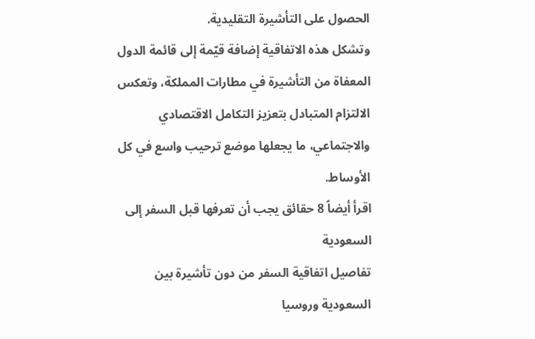الحصول على التأشيرة التقليدية.
وتشكل هذه الاتفاقية إضافة قيّمة إلى قائمة الدول المعفاة من التأشيرة في مطارات المملكة، وتعكس الالتزام المتبادل بتعزيز التكامل الاقتصادي والاجتماعي، ما يجعلها موضع ترحيب واسع في كل الأوساط.
اقرأ أيضاً 8 حقائق يجب أن تعرفها قبل السفر إلى السعودية
تفاصيل اتفاقية السفر من دون تأشيرة بين السعودية وروسيا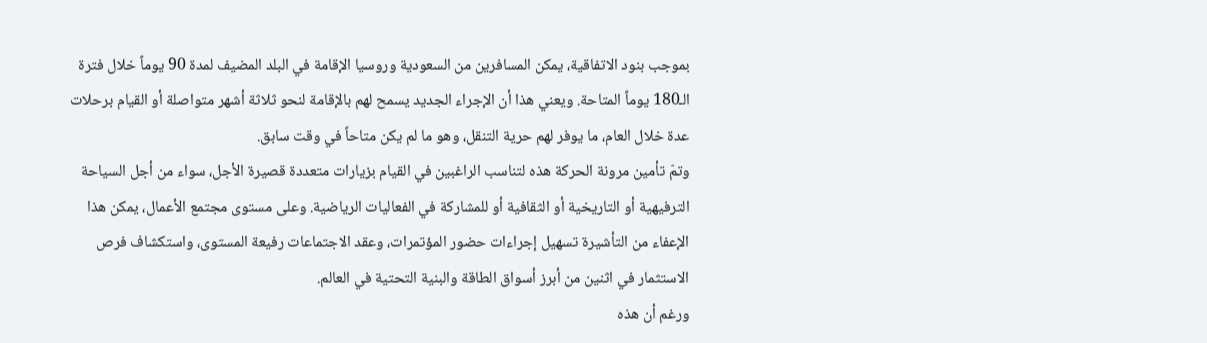بموجب بنود الاتفاقية، يمكن المسافرين من السعودية وروسيا الإقامة في البلد المضيف لمدة 90 يوماً خلال فترة الـ180 يوماً المتاحة. ويعني هذا أن الإجراء الجديد يسمح لهم بالإقامة لنحو ثلاثة أشهر متواصلة أو القيام برحلات عدة خلال العام، ما يوفر لهم حرية التنقل، وهو ما لم يكن متاحاً في وقت سابق.
وتمّ تأمين مرونة الحركة هذه لتناسب الراغبين في القيام بزيارات متعددة قصيرة الأجل، سواء من أجل السياحة الترفيهية أو التاريخية أو الثقافية أو للمشاركة في الفعاليات الرياضية. وعلى مستوى مجتمع الأعمال، يمكن هذا الإعفاء من التأشيرة تسهيل إجراءات حضور المؤتمرات، وعقد الاجتماعات رفيعة المستوى، واستكشاف فرص الاستثمار في اثنين من أبرز أسواق الطاقة والبنية التحتية في العالم.
ورغم أن هذه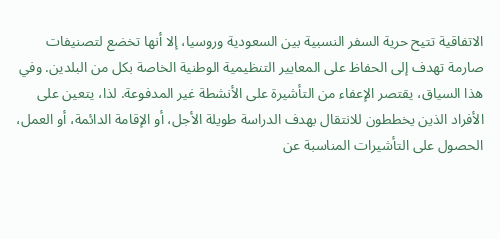الاتفاقية تتيح حرية السفر النسبية بين السعودية وروسيا، إلا أنها تخضع لتصنيفات صارمة تهدف إلى الحفاظ على المعايير التنظيمية الوطنية الخاصة بكل من البلدين. وفي هذا السياق، يقتصر الإعفاء من التأشيرة على الأنشطة غير المدفوعة. لذا، يتعين على الأفراد الذين يخططون للانتقال بهدف الدراسة طويلة الأجل، أو الإقامة الدائمة، أو العمل، الحصول على التأشيرات المناسبة عن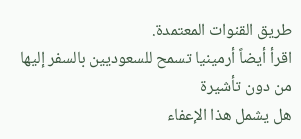طريق القنوات المعتمدة.
اقرأ أيضاً أرمينيا تسمح للسعوديين بالسفر إليها من دون تأشيرة
هل يشمل هذا الإعفاء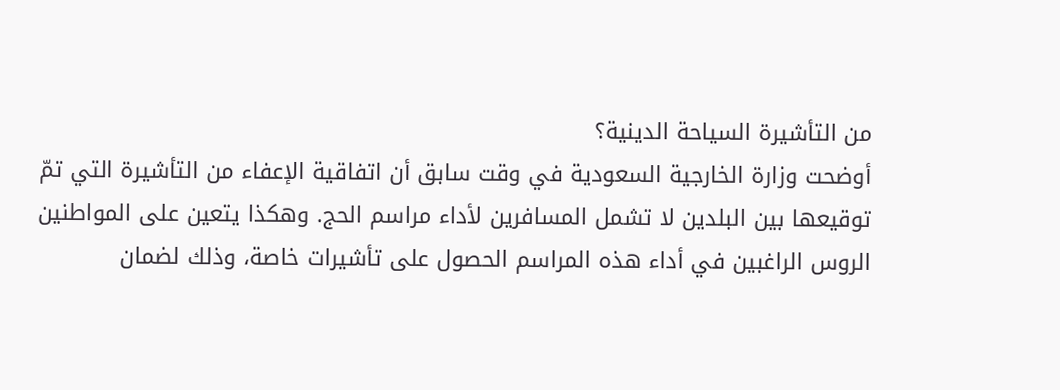من التأشيرة السياحة الدينية؟
أوضحت وزارة الخارجية السعودية في وقت سابق أن اتفاقية الإعفاء من التأشيرة التي تمّ توقيعها بين البلدين لا تشمل المسافرين لأداء مراسم الحج. وهكذا يتعين على المواطنين الروس الراغبين في أداء هذه المراسم الحصول على تأشيرات خاصة، وذلك لضمان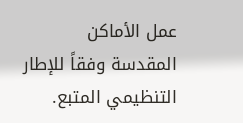عمل الأماكن المقدسة وفقاً للإطار التنظيمي المتبع.